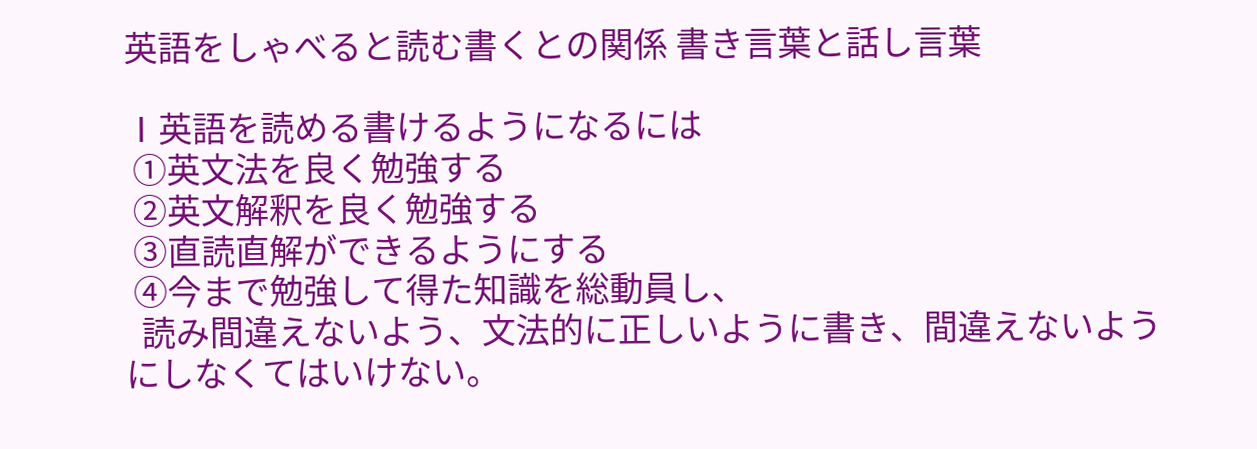英語をしゃべると読む書くとの関係 書き言葉と話し言葉

Ⅰ英語を読める書けるようになるには
 ①英文法を良く勉強する
 ②英文解釈を良く勉強する
 ③直読直解ができるようにする
 ④今まで勉強して得た知識を総動員し、
  読み間違えないよう、文法的に正しいように書き、間違えないようにしなくてはいけない。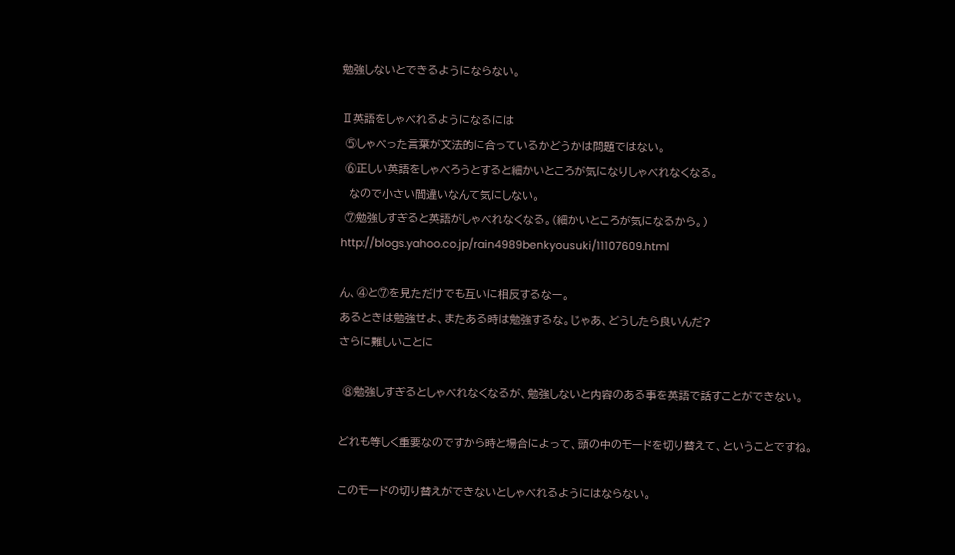勉強しないとできるようにならない。

Ⅱ英語をしゃべれるようになるには
 ⑤しゃべった言葉が文法的に合っているかどうかは問題ではない。
 ⑥正しい英語をしゃべろうとすると細かいところが気になりしゃべれなくなる。
  なので小さい間違いなんて気にしない。
 ⑦勉強しすぎると英語がしゃべれなくなる。(細かいところが気になるから。)
http://blogs.yahoo.co.jp/rain4989benkyousuki/11107609.html

ん、④と⑦を見ただけでも互いに相反するなー。
あるときは勉強せよ、またある時は勉強するな。じゃあ、どうしたら良いんだ?
さらに難しいことに

 ⑧勉強しすぎるとしゃべれなくなるが、勉強しないと内容のある事を英語で話すことができない。

どれも等しく重要なのですから時と場合によって、頭の中のモードを切り替えて、ということですね。

このモードの切り替えができないとしゃべれるようにはならない。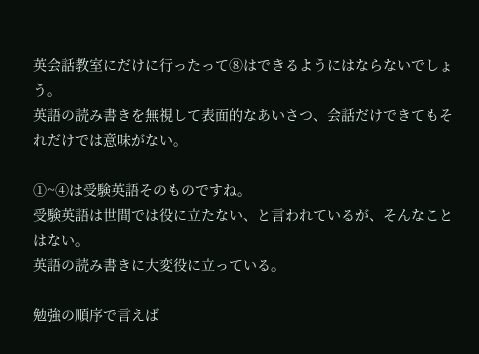英会話教室にだけに行ったって⑧はできるようにはならないでしょう。
英語の読み書きを無視して表面的なあいさつ、会話だけできてもそれだけでは意味がない。

①~④は受験英語そのものですね。
受験英語は世間では役に立たない、と言われているが、そんなことはない。
英語の読み書きに大変役に立っている。

勉強の順序で言えば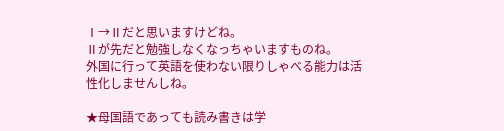Ⅰ→Ⅱだと思いますけどね。
Ⅱが先だと勉強しなくなっちゃいますものね。
外国に行って英語を使わない限りしゃべる能力は活性化しませんしね。

★母国語であっても読み書きは学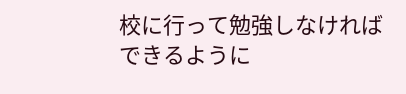校に行って勉強しなければできるように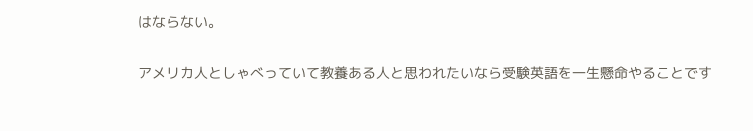はならない。

アメリカ人としゃべっていて教養ある人と思われたいなら受験英語を一生懸命やることです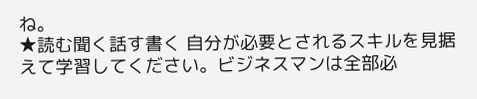ね。
★読む聞く話す書く 自分が必要とされるスキルを見据えて学習してください。ビジネスマンは全部必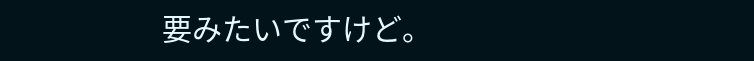要みたいですけど。